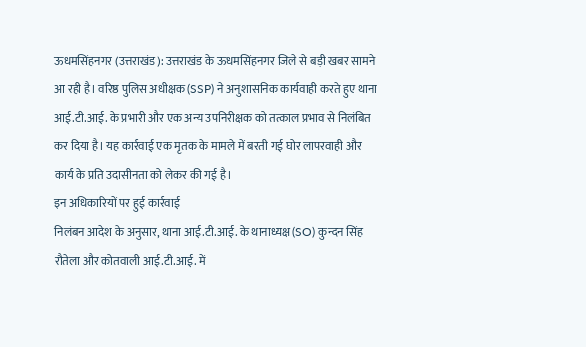ऊधमसिंहनगर (उत्तराखंड): उत्तराखंड के ऊधमसिंहनगर जिले से बड़ी खबर सामने आ रही है। वरिष्ठ पुलिस अधीक्षक (SSP) ने अनुशासनिक कार्यवाही करते हुए थाना आई.टी.आई. के प्रभारी और एक अन्य उपनिरीक्षक को तत्काल प्रभाव से निलंबित कर दिया है। यह कार्रवाई एक मृतक के मामले में बरती गई घोर लापरवाही और कार्य के प्रति उदासीनता को लेकर की गई है।
इन अधिकारियों पर हुई कार्रवाई
निलंबन आदेश के अनुसार, थाना आई.टी.आई. के थानाध्यक्ष (SO) कुन्दन सिंह रौतेला और कोतवाली आई.टी.आई. में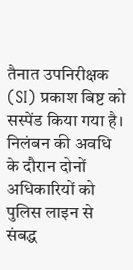तैनात उपनिरीक्षक (SI) प्रकाश बिष्ट को सस्पेंड किया गया है। निलंबन की अवधि के दौरान दोनों अधिकारियों को पुलिस लाइन से संबद्ध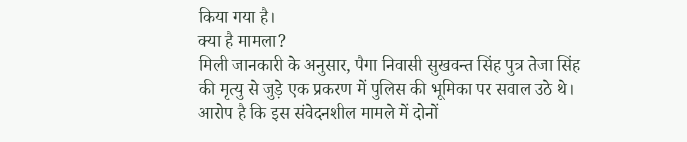किया गया है।
क्या है मामला?
मिली जानकारी के अनुसार, पैगा निवासी सुखवन्त सिंह पुत्र तेजा सिंह की मृत्यु से जुड़े एक प्रकरण में पुलिस की भूमिका पर सवाल उठे थे। आरोप है कि इस संवेदनशील मामले में दोनों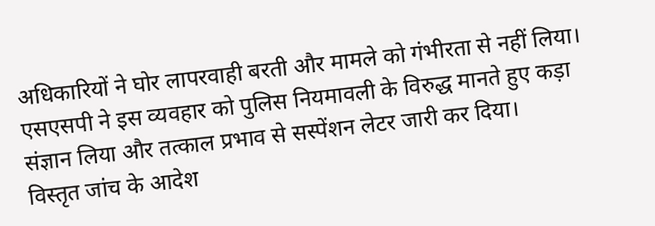अधिकारियों ने घोर लापरवाही बरती और मामले को गंभीरता से नहीं लिया। एसएसपी ने इस व्यवहार को पुलिस नियमावली के विरुद्ध मानते हुए कड़ा संज्ञान लिया और तत्काल प्रभाव से सस्पेंशन लेटर जारी कर दिया।
विस्तृत जांच के आदेश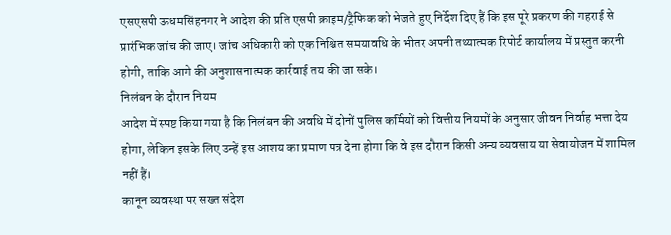एसएसपी ऊधमसिंहनगर ने आदेश की प्रति एसपी क्राइम/ट्रैफिक को भेजते हुए निर्देश दिए हैं कि इस पूरे प्रकरण की गहराई से प्रारंभिक जांच की जाए। जांच अधिकारी को एक निश्चित समयावधि के भीतर अपनी तथ्यात्मक रिपोर्ट कार्यालय में प्रस्तुत करनी होगी, ताकि आगे की अनुशासनात्मक कार्रवाई तय की जा सके।
निलंबन के दौरान नियम
आदेश में स्पष्ट किया गया है कि निलंबन की अवधि में दोनों पुलिस कर्मियों को वित्तीय नियमों के अनुसार जीवन निर्वाह भत्ता देय होगा, लेकिन इसके लिए उन्हें इस आशय का प्रमाण पत्र देना होगा कि वे इस दौरान किसी अन्य व्यवसाय या सेवायोजन में शामिल नहीं हैं।
कानून व्यवस्था पर सख्त संदेश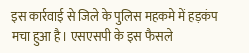इस कार्रवाई से जिले के पुलिस महकमे में हड़कंप मचा हुआ है। एसएसपी के इस फैसले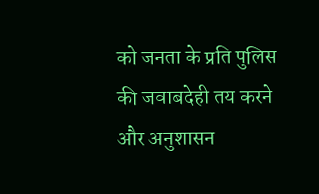को जनता के प्रति पुलिस की जवाबदेही तय करने और अनुशासन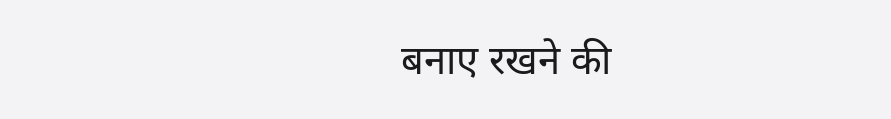बनाए रखने की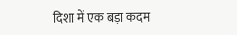दिशा में एक बड़ा कदम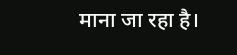माना जा रहा है।